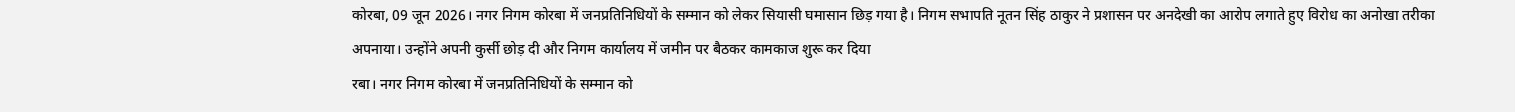कोरबा, 09 जून 2026। नगर निगम कोरबा में जनप्रतिनिधियों के सम्मान को लेकर सियासी घमासान छिड़ गया है। निगम सभापति नूतन सिंह ठाकुर ने प्रशासन पर अनदेखी का आरोप लगाते हुए विरोध का अनोखा तरीका अपनाया। उन्होंने अपनी कुर्सी छोड़ दी और निगम कार्यालय में जमीन पर बैठकर कामकाज शुरू कर दिया
रबा। नगर निगम कोरबा में जनप्रतिनिधियों के सम्मान को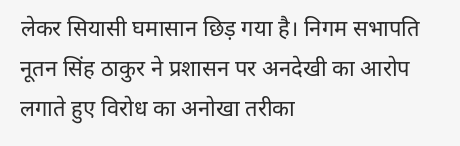लेकर सियासी घमासान छिड़ गया है। निगम सभापति नूतन सिंह ठाकुर ने प्रशासन पर अनदेखी का आरोप लगाते हुए विरोध का अनोखा तरीका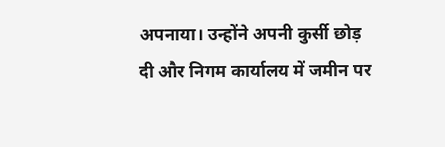अपनाया। उन्होंने अपनी कुर्सी छोड़ दी और निगम कार्यालय में जमीन पर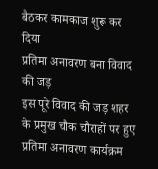बैठकर कामकाज शुरू कर दिया
प्रतिमा अनावरण बना विवाद की जड़
इस पूरे विवाद की जड़ शहर के प्रमुख चौक चौराहों पर हुए प्रतिमा अनावरण कार्यक्रम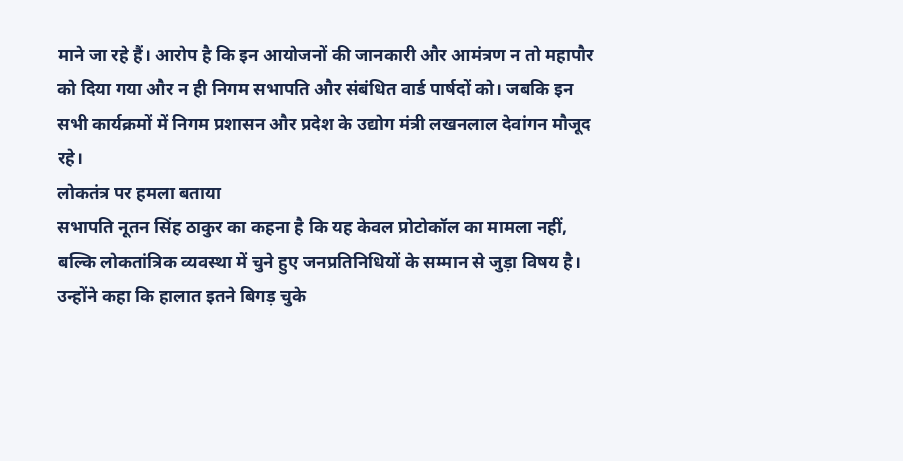माने जा रहे हैं। आरोप है कि इन आयोजनों की जानकारी और आमंत्रण न तो महापौर को दिया गया और न ही निगम सभापति और संबंधित वार्ड पार्षदों को। जबकि इन सभी कार्यक्रमों में निगम प्रशासन और प्रदेश के उद्योग मंत्री लखनलाल देवांगन मौजूद रहे।
लोकतंत्र पर हमला बताया
सभापति नूतन सिंह ठाकुर का कहना है कि यह केवल प्रोटोकॉल का मामला नहीं, बल्कि लोकतांत्रिक व्यवस्था में चुने हुए जनप्रतिनिधियों के सम्मान से जुड़ा विषय है। उन्होंने कहा कि हालात इतने बिगड़ चुके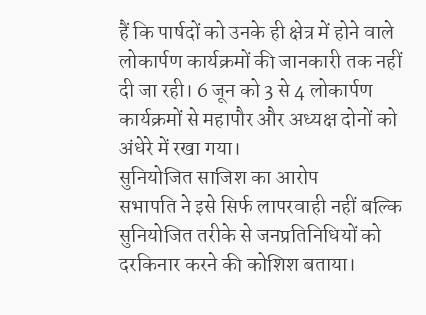हैं कि पार्षदों को उनके ही क्षेत्र में होने वाले लोकार्पण कार्यक्रमों की जानकारी तक नहीं दी जा रही। 6 जून को 3 से 4 लोकार्पण कार्यक्रमों से महापौर और अध्यक्ष दोनों को अंधेरे में रखा गया।
सुनियोजित साजिश का आरोप
सभापति ने इसे सिर्फ लापरवाही नहीं बल्कि सुनियोजित तरीके से जनप्रतिनिधियों को दरकिनार करने की कोशिश बताया।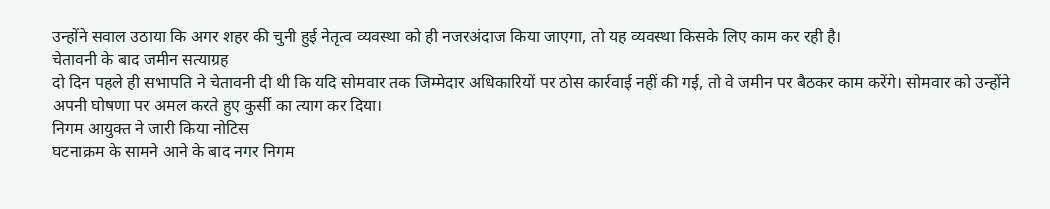उन्होंने सवाल उठाया कि अगर शहर की चुनी हुई नेतृत्व व्यवस्था को ही नजरअंदाज किया जाएगा, तो यह व्यवस्था किसके लिए काम कर रही है।
चेतावनी के बाद जमीन सत्याग्रह
दो दिन पहले ही सभापति ने चेतावनी दी थी कि यदि सोमवार तक जिम्मेदार अधिकारियों पर ठोस कार्रवाई नहीं की गई, तो वे जमीन पर बैठकर काम करेंगे। सोमवार को उन्होंने अपनी घोषणा पर अमल करते हुए कुर्सी का त्याग कर दिया।
निगम आयुक्त ने जारी किया नोटिस
घटनाक्रम के सामने आने के बाद नगर निगम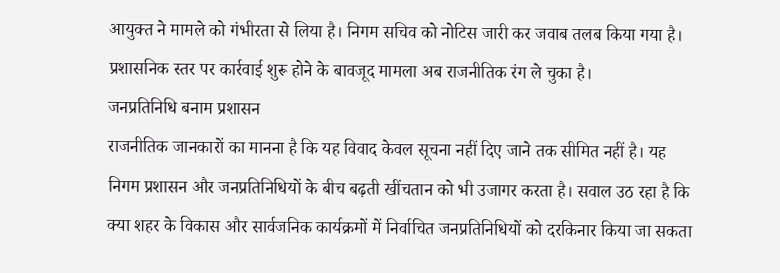आयुक्त ने मामले को गंभीरता से लिया है। निगम सचिव को नोटिस जारी कर जवाब तलब किया गया है। प्रशासनिक स्तर पर कार्रवाई शुरू होने के बावजूद मामला अब राजनीतिक रंग ले चुका है।
जनप्रतिनिधि बनाम प्रशासन
राजनीतिक जानकारों का मानना है कि यह विवाद केवल सूचना नहीं दिए जाने तक सीमित नहीं है। यह निगम प्रशासन और जनप्रतिनिधियों के बीच बढ़ती खींचतान को भी उजागर करता है। सवाल उठ रहा है कि क्या शहर के विकास और सार्वजनिक कार्यक्रमों में निर्वाचित जनप्रतिनिधियों को दरकिनार किया जा सकता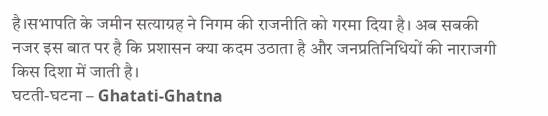है।सभापति के जमीन सत्याग्रह ने निगम की राजनीति को गरमा दिया है। अब सबकी नजर इस बात पर है कि प्रशासन क्या कदम उठाता है और जनप्रतिनिधियों की नाराजगी किस दिशा में जाती है।
घटती-घटना – Ghatati-Ghatna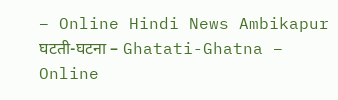– Online Hindi News Ambikapur घटती-घटना – Ghatati-Ghatna – Online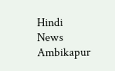Hindi News Ambikapur